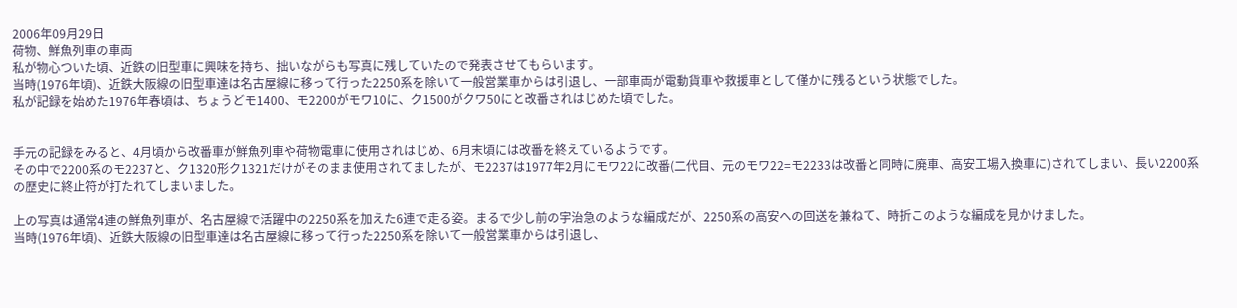2006年09月29日
荷物、鮮魚列車の車両
私が物心ついた頃、近鉄の旧型車に興味を持ち、拙いながらも写真に残していたので発表させてもらいます。
当時(1976年頃)、近鉄大阪線の旧型車達は名古屋線に移って行った2250系を除いて一般営業車からは引退し、一部車両が電動貨車や救援車として僅かに残るという状態でした。
私が記録を始めた1976年春頃は、ちょうどモ1400、モ2200がモワ10に、ク1500がクワ50にと改番されはじめた頃でした。


手元の記録をみると、4月頃から改番車が鮮魚列車や荷物電車に使用されはじめ、6月末頃には改番を終えているようです。
その中で2200系のモ2237と、ク1320形ク1321だけがそのまま使用されてましたが、モ2237は1977年2月にモワ22に改番(二代目、元のモワ22=モ2233は改番と同時に廃車、高安工場入換車に)されてしまい、長い2200系の歴史に終止符が打たれてしまいました。

上の写真は通常4連の鮮魚列車が、名古屋線で活躍中の2250系を加えた6連で走る姿。まるで少し前の宇治急のような編成だが、2250系の高安への回送を兼ねて、時折このような編成を見かけました。
当時(1976年頃)、近鉄大阪線の旧型車達は名古屋線に移って行った2250系を除いて一般営業車からは引退し、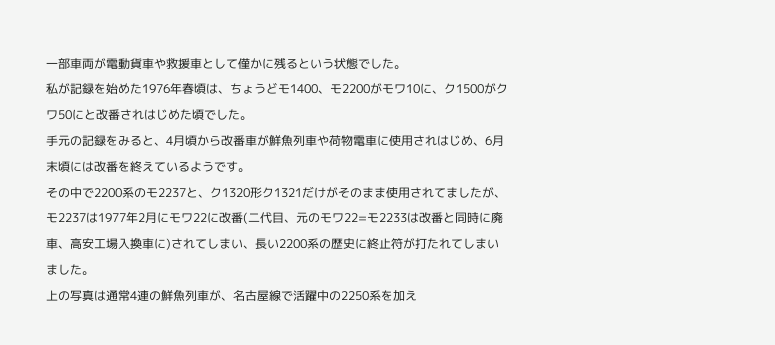一部車両が電動貨車や救援車として僅かに残るという状態でした。
私が記録を始めた1976年春頃は、ちょうどモ1400、モ2200がモワ10に、ク1500がクワ50にと改番されはじめた頃でした。
手元の記録をみると、4月頃から改番車が鮮魚列車や荷物電車に使用されはじめ、6月末頃には改番を終えているようです。
その中で2200系のモ2237と、ク1320形ク1321だけがそのまま使用されてましたが、モ2237は1977年2月にモワ22に改番(二代目、元のモワ22=モ2233は改番と同時に廃車、高安工場入換車に)されてしまい、長い2200系の歴史に終止符が打たれてしまいました。
上の写真は通常4連の鮮魚列車が、名古屋線で活躍中の2250系を加え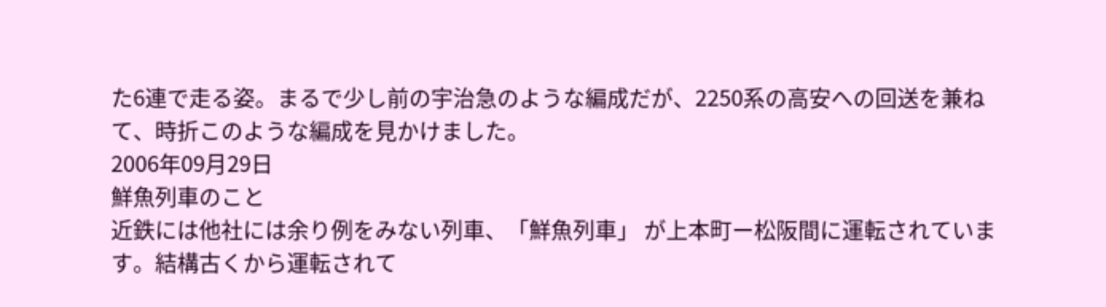た6連で走る姿。まるで少し前の宇治急のような編成だが、2250系の高安への回送を兼ねて、時折このような編成を見かけました。
2006年09月29日
鮮魚列車のこと
近鉄には他社には余り例をみない列車、「鮮魚列車」 が上本町ー松阪間に運転されています。結構古くから運転されて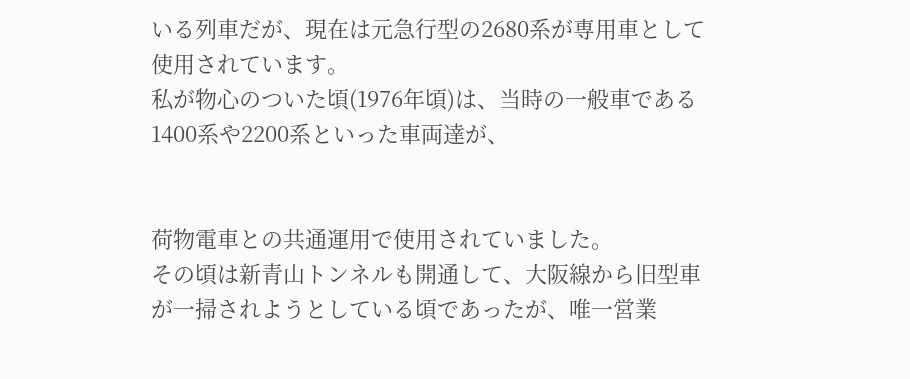いる列車だが、現在は元急行型の2680系が専用車として使用されています。
私が物心のついた頃(1976年頃)は、当時の一般車である1400系や2200系といった車両達が、


荷物電車との共通運用で使用されていました。
その頃は新青山トンネルも開通して、大阪線から旧型車が一掃されようとしている頃であったが、唯一営業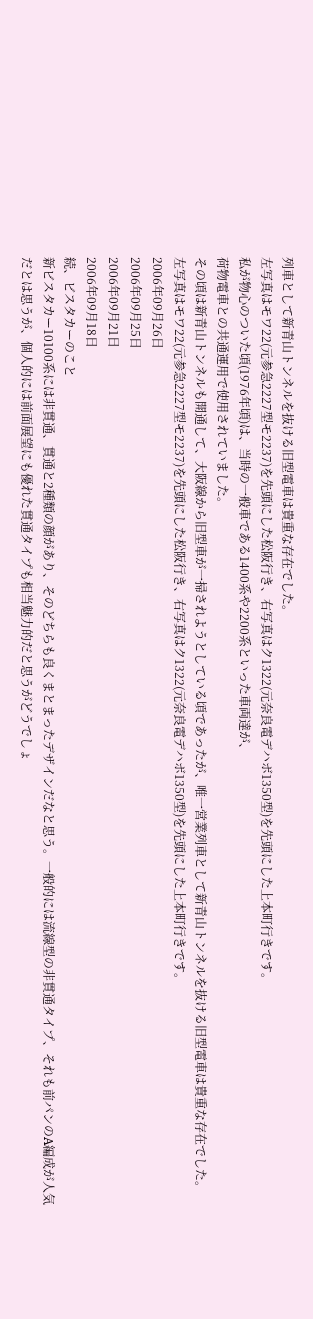列車として新青山トンネルを抜ける旧型電車は貴重な存在でした。
左写真はモワ22(元参急2227型モ2237)を先頭にした松阪行き、右写真はク1322(元奈良電デハボ1350型)を先頭にした上本町行きです。
私が物心のついた頃(1976年頃)は、当時の一般車である1400系や2200系といった車両達が、
荷物電車との共通運用で使用されていました。
その頃は新青山トンネルも開通して、大阪線から旧型車が一掃されようとしている頃であったが、唯一営業列車として新青山トンネルを抜ける旧型電車は貴重な存在でした。
左写真はモワ22(元参急2227型モ2237)を先頭にした松阪行き、右写真はク1322(元奈良電デハボ1350型)を先頭にした上本町行きです。
2006年09月26日
2006年09月25日
2006年09月21日
2006年09月18日
続、ビスタカーのこと
新ビスタカー10100系には非貫通、貫通と2種類の顔があり、そのどちらも良くまとまったデザインだなと思う。一般的には流線型の非貫通タイプ、それも前パンのA編成が人気だとは思うが、個人的には前面展望にも優れた貫通タイプも相当魅力的だと思うがどうでしょ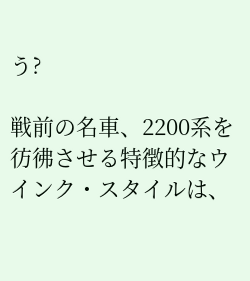う?

戦前の名車、2200系を彷彿させる特徴的なウインク・スタイルは、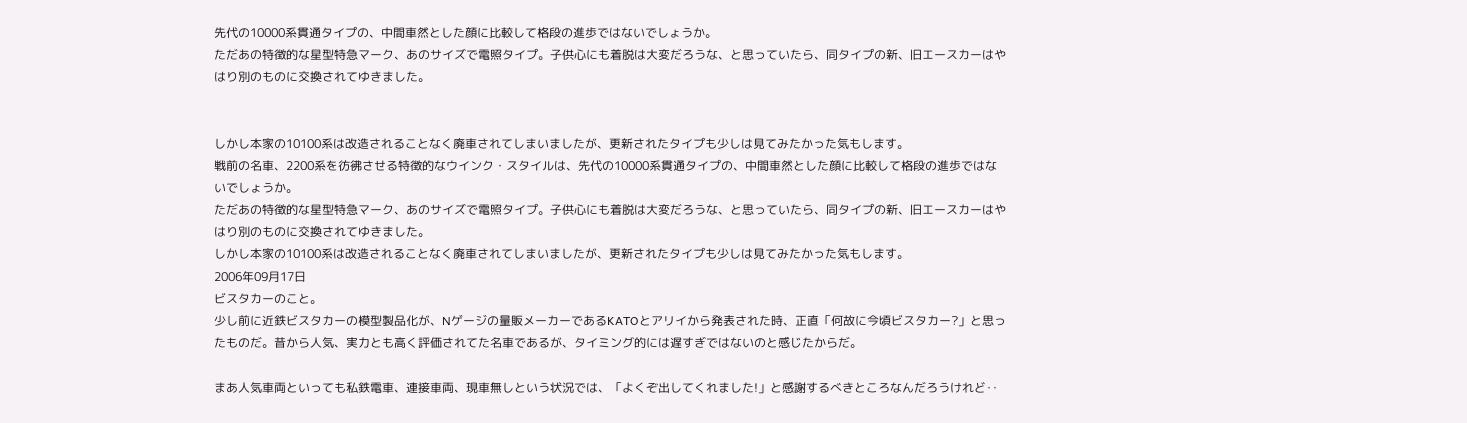先代の10000系貫通タイプの、中間車然とした顔に比較して格段の進歩ではないでしょうか。
ただあの特徴的な星型特急マーク、あのサイズで電照タイプ。子供心にも着脱は大変だろうな、と思っていたら、同タイプの新、旧エースカーはやはり別のものに交換されてゆきました。


しかし本家の10100系は改造されることなく廃車されてしまいましたが、更新されたタイプも少しは見てみたかった気もします。
戦前の名車、2200系を彷彿させる特徴的なウインク・スタイルは、先代の10000系貫通タイプの、中間車然とした顔に比較して格段の進歩ではないでしょうか。
ただあの特徴的な星型特急マーク、あのサイズで電照タイプ。子供心にも着脱は大変だろうな、と思っていたら、同タイプの新、旧エースカーはやはり別のものに交換されてゆきました。
しかし本家の10100系は改造されることなく廃車されてしまいましたが、更新されたタイプも少しは見てみたかった気もします。
2006年09月17日
ビスタカーのこと。
少し前に近鉄ビスタカーの模型製品化が、Nゲージの量販メーカーであるKATOとアリイから発表された時、正直「何故に今頃ビスタカー?」と思ったものだ。昔から人気、実力とも高く評価されてた名車であるが、タイミング的には遅すぎではないのと感じたからだ。

まあ人気車両といっても私鉄電車、連接車両、現車無しという状況では、「よくぞ出してくれました!」と感謝するべきところなんだろうけれど‥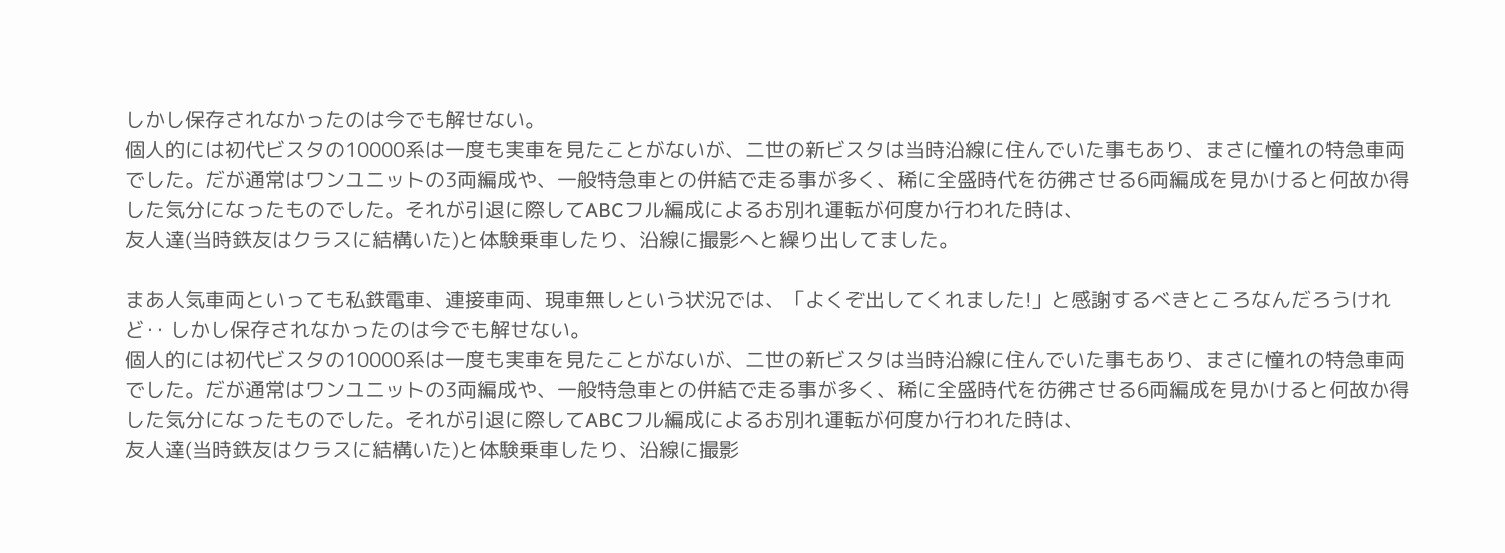しかし保存されなかったのは今でも解せない。
個人的には初代ビスタの10000系は一度も実車を見たことがないが、二世の新ビスタは当時沿線に住んでいた事もあり、まさに憧れの特急車両でした。だが通常はワンユニットの3両編成や、一般特急車との併結で走る事が多く、稀に全盛時代を彷彿させる6両編成を見かけると何故か得した気分になったものでした。それが引退に際してABCフル編成によるお別れ運転が何度か行われた時は、
友人達(当時鉄友はクラスに結構いた)と体験乗車したり、沿線に撮影へと繰り出してました。

まあ人気車両といっても私鉄電車、連接車両、現車無しという状況では、「よくぞ出してくれました!」と感謝するべきところなんだろうけれど‥ しかし保存されなかったのは今でも解せない。
個人的には初代ビスタの10000系は一度も実車を見たことがないが、二世の新ビスタは当時沿線に住んでいた事もあり、まさに憧れの特急車両でした。だが通常はワンユニットの3両編成や、一般特急車との併結で走る事が多く、稀に全盛時代を彷彿させる6両編成を見かけると何故か得した気分になったものでした。それが引退に際してABCフル編成によるお別れ運転が何度か行われた時は、
友人達(当時鉄友はクラスに結構いた)と体験乗車したり、沿線に撮影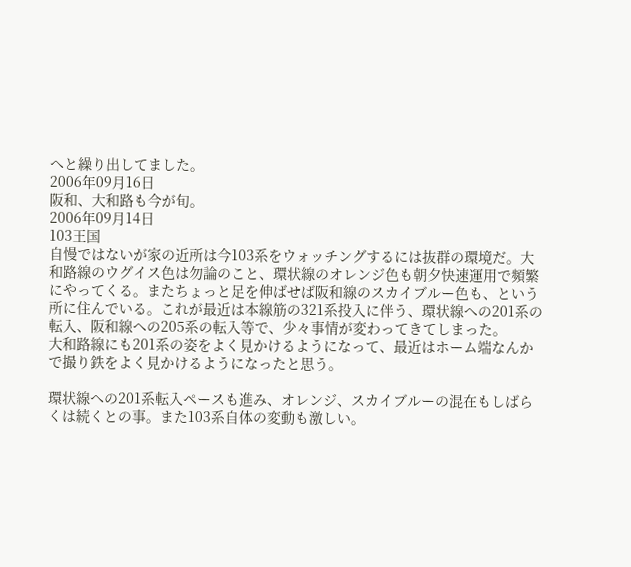へと繰り出してました。
2006年09月16日
阪和、大和路も今が旬。
2006年09月14日
103王国
自慢ではないが家の近所は今103系をウォッチングするには抜群の環境だ。大和路線のウグイス色は勿論のこと、環状線のオレンジ色も朝夕快速運用で頻繁にやってくる。またちょっと足を伸ばせば阪和線のスカイブルー色も、という所に住んでいる。これが最近は本線筋の321系投入に伴う、環状線への201系の転入、阪和線への205系の転入等で、少々事情が変わってきてしまった。
大和路線にも201系の姿をよく見かけるようになって、最近はホーム端なんかで撮り鉄をよく見かけるようになったと思う。

環状線への201系転入ペースも進み、オレンジ、スカイブルーの混在もしばらくは続くとの事。また103系自体の変動も激しい。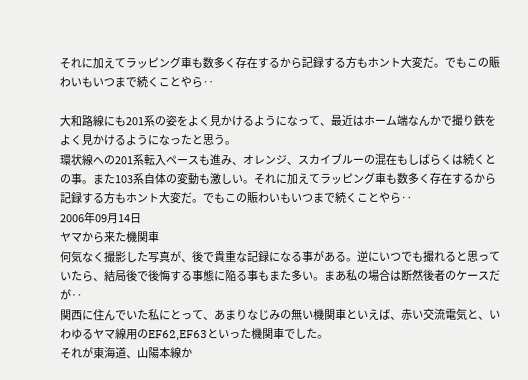それに加えてラッピング車も数多く存在するから記録する方もホント大変だ。でもこの賑わいもいつまで続くことやら‥

大和路線にも201系の姿をよく見かけるようになって、最近はホーム端なんかで撮り鉄をよく見かけるようになったと思う。
環状線への201系転入ペースも進み、オレンジ、スカイブルーの混在もしばらくは続くとの事。また103系自体の変動も激しい。それに加えてラッピング車も数多く存在するから記録する方もホント大変だ。でもこの賑わいもいつまで続くことやら‥
2006年09月14日
ヤマから来た機関車
何気なく撮影した写真が、後で貴重な記録になる事がある。逆にいつでも撮れると思っていたら、結局後で後悔する事態に陥る事もまた多い。まあ私の場合は断然後者のケースだが‥
関西に住んでいた私にとって、あまりなじみの無い機関車といえば、赤い交流電気と、いわゆるヤマ線用のEF62,EF63といった機関車でした。
それが東海道、山陽本線か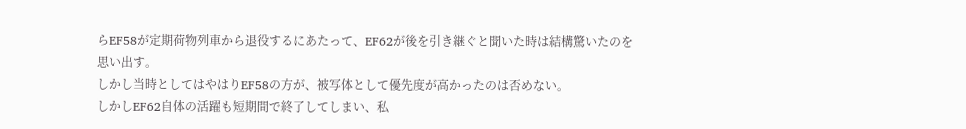らEF58が定期荷物列車から退役するにあたって、EF62が後を引き継ぐと聞いた時は結構驚いたのを思い出す。
しかし当時としてはやはりEF58の方が、被写体として優先度が高かったのは否めない。
しかしEF62自体の活躍も短期間で終了してしまい、私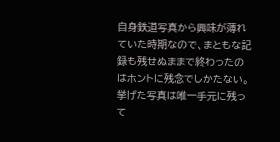自身鉄道写真から興味が薄れていた時期なので、まともな記録も残せぬままで終わったのはホントに残念でしかたない。
挙げた写真は唯一手元に残って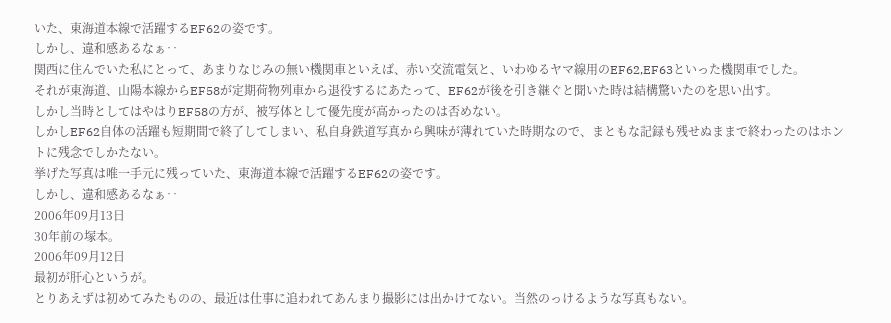いた、東海道本線で活躍するEF62の姿です。
しかし、違和感あるなぁ‥
関西に住んでいた私にとって、あまりなじみの無い機関車といえば、赤い交流電気と、いわゆるヤマ線用のEF62,EF63といった機関車でした。
それが東海道、山陽本線からEF58が定期荷物列車から退役するにあたって、EF62が後を引き継ぐと聞いた時は結構驚いたのを思い出す。
しかし当時としてはやはりEF58の方が、被写体として優先度が高かったのは否めない。
しかしEF62自体の活躍も短期間で終了してしまい、私自身鉄道写真から興味が薄れていた時期なので、まともな記録も残せぬままで終わったのはホントに残念でしかたない。
挙げた写真は唯一手元に残っていた、東海道本線で活躍するEF62の姿です。
しかし、違和感あるなぁ‥
2006年09月13日
30年前の塚本。
2006年09月12日
最初が肝心というが。
とりあえずは初めてみたものの、最近は仕事に追われてあんまり撮影には出かけてない。当然のっけるような写真もない。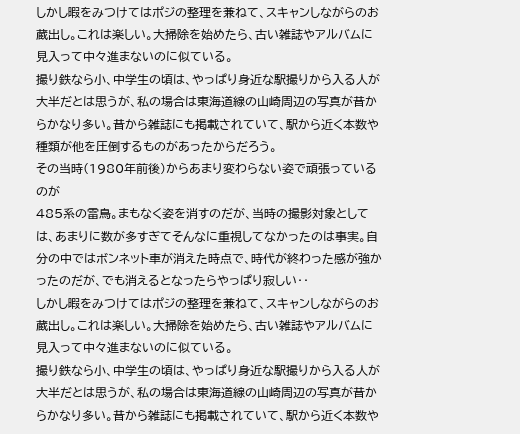しかし暇をみつけてはポジの整理を兼ねて、スキャンしながらのお蔵出し。これは楽しい。大掃除を始めたら、古い雑誌やアルバムに見入って中々進まないのに似ている。
撮り鉄なら小、中学生の頃は、やっぱり身近な駅撮りから入る人が大半だとは思うが、私の場合は東海道線の山崎周辺の写真が昔からかなり多い。昔から雑誌にも掲載されていて、駅から近く本数や種類が他を圧倒するものがあったからだろう。
その当時(1980年前後)からあまり変わらない姿で頑張っているのが
485系の雷鳥。まもなく姿を消すのだが、当時の撮影対象としては、あまりに数が多すぎてそんなに重視してなかったのは事実。自分の中ではボンネット車が消えた時点で、時代が終わった感が強かったのだが、でも消えるとなったらやっぱり寂しい‥
しかし暇をみつけてはポジの整理を兼ねて、スキャンしながらのお蔵出し。これは楽しい。大掃除を始めたら、古い雑誌やアルバムに見入って中々進まないのに似ている。
撮り鉄なら小、中学生の頃は、やっぱり身近な駅撮りから入る人が大半だとは思うが、私の場合は東海道線の山崎周辺の写真が昔からかなり多い。昔から雑誌にも掲載されていて、駅から近く本数や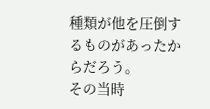種類が他を圧倒するものがあったからだろう。
その当時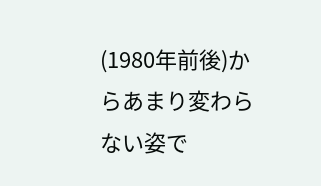(1980年前後)からあまり変わらない姿で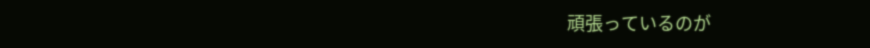頑張っているのが